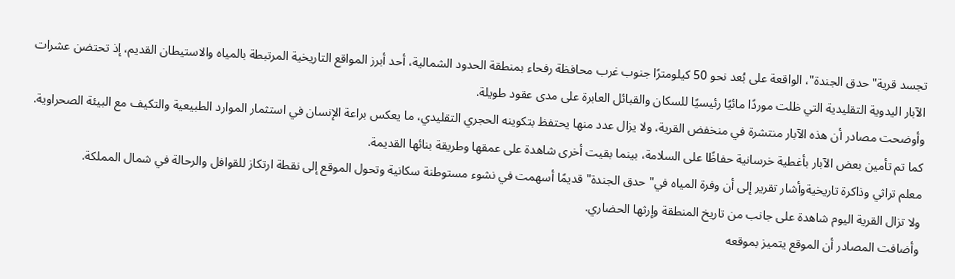تجسد قرية" حدق الجندة"، الواقعة على بُعد نحو 50 كيلومترًا جنوب غرب محافظة رفحاء بمنطقة الحدود الشمالية، أحد أبرز المواقع التاريخية المرتبطة بالمياه والاستيطان القديم، إذ تحتضن عشرات الآبار اليدوية التقليدية التي ظلت موردًا مائيًا رئيسيًا للسكان والقبائل العابرة على مدى عقود طويلة.
وأوضحت مصادر أن هذه الآبار منتشرة في منخفض القرية، ولا يزال عدد منها يحتفظ بتكوينه الحجري التقليدي، ما يعكس براعة الإنسان في استثمار الموارد الطبيعية والتكيف مع البيئة الصحراوية.
كما تم تأمين بعض الآبار بأغطية خرسانية حفاظًا على السلامة، بينما بقيت أخرى شاهدة على عمقها وطريقة بنائها القديمة.
معلم تراثي وذاكرة تاريخيةوأشار تقرير إلى أن وفرة المياه في" حدق الجندة" قديمًا أسهمت في نشوء مستوطنة سكانية وتحول الموقع إلى نقطة ارتكاز للقوافل والرحالة في شمال المملكة.
ولا تزال القرية اليوم شاهدة على جانب من تاريخ المنطقة وإرثها الحضاري.
وأضافت المصادر أن الموقع يتميز بموقعه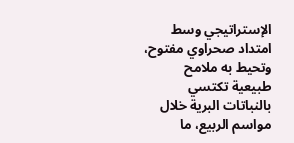الإستراتيجي وسط امتداد صحراوي مفتوح، وتحيط به ملامح طبيعية تكتسي بالنباتات البرية خلال مواسم الربيع، ما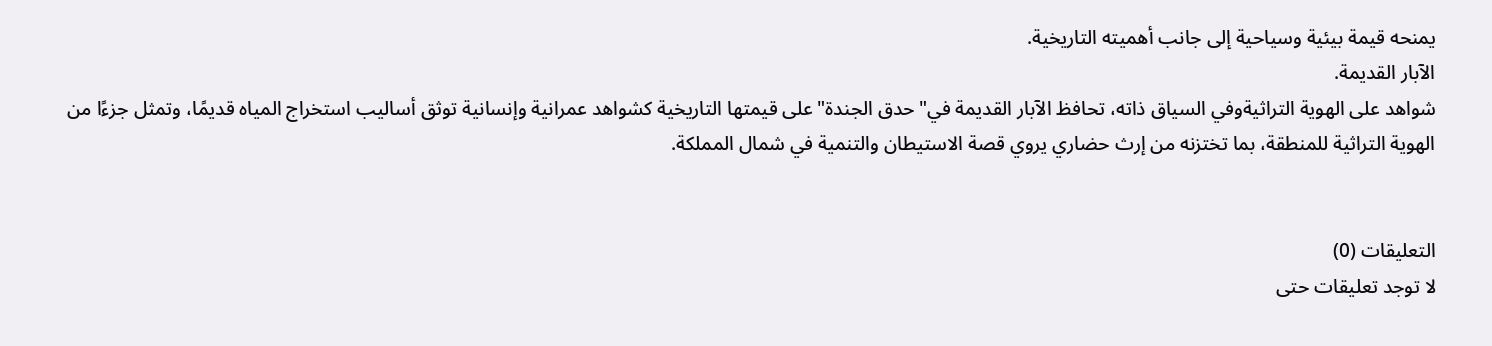يمنحه قيمة بيئية وسياحية إلى جانب أهميته التاريخية.
الآبار القديمة.
شواهد على الهوية التراثيةوفي السياق ذاته، تحافظ الآبار القديمة في" حدق الجندة" على قيمتها التاريخية كشواهد عمرانية وإنسانية توثق أساليب استخراج المياه قديمًا، وتمثل جزءًا من الهوية التراثية للمنطقة، بما تختزنه من إرث حضاري يروي قصة الاستيطان والتنمية في شمال المملكة.


التعليقات (0)
لا توجد تعليقات حتى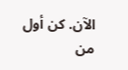الآن. كن أول من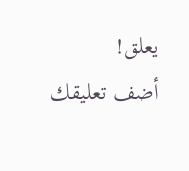يعلق!
أضف تعليقك